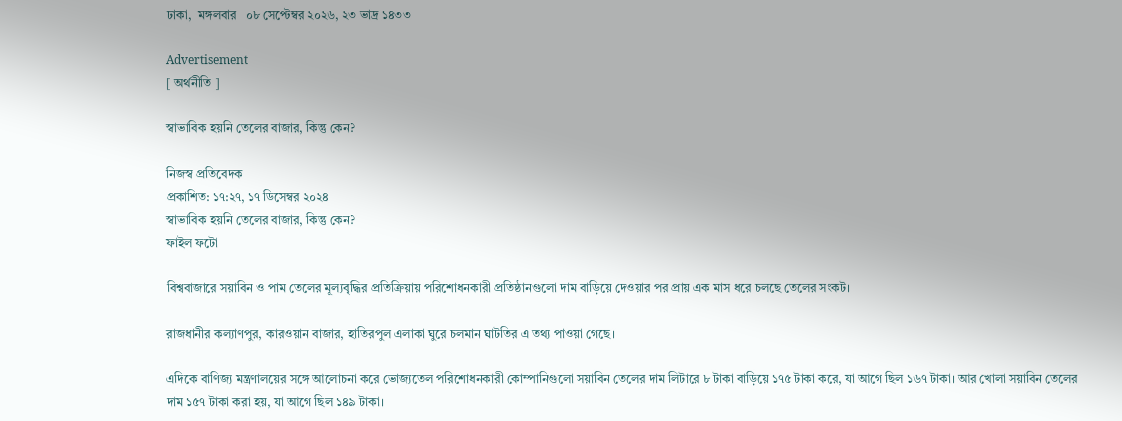ঢাকা,  মঙ্গলবার   ০৮ সেপ্টেম্বর ২০২৬, ২৩ ভাদ্র ১৪৩৩

Advertisement
[ অর্থনীতি ]

স্বাভাবিক হয়নি তেলের বাজার, কিন্তু কেন?

নিজস্ব প্রতিবেদক
প্রকাশিত: ১৭:২৭, ১৭ ডিসেম্বর ২০২৪
স্বাভাবিক হয়নি তেলের বাজার, কিন্তু কেন?
ফাইল ফটো

বিশ্ববাজারে সয়াবিন ও পাম তেলের মূল্যবৃদ্ধির প্রতিক্রিয়ায় পরিশোধনকারী প্রতিষ্ঠানগুলো দাম বাড়িয়ে দেওয়ার পর প্রায় এক মাস ধরে চলছে তেলের সংকট।

রাজধানীর কল্যাণপুর, কারওয়ান বাজার, হাতিরপুল এলাকা ঘুরে চলমান ঘাটতির এ তথ্য পাওয়া গেছে।

এদিকে বাণিজ্য মন্ত্রণালয়ের সঙ্গে আলোচনা করে ভোজ্যতেল পরিশোধনকারী কোম্পানিগুলো সয়াবিন তেলের দাম লিটারে ৮ টাকা বাড়িয়ে ১৭৫ টাকা করে, যা আগে ছিল ১৬৭ টাকা। আর খোলা সয়াবিন তেলের দাম ১৫৭ টাকা করা হয়, যা আগে ছিল ১৪৯ টাকা।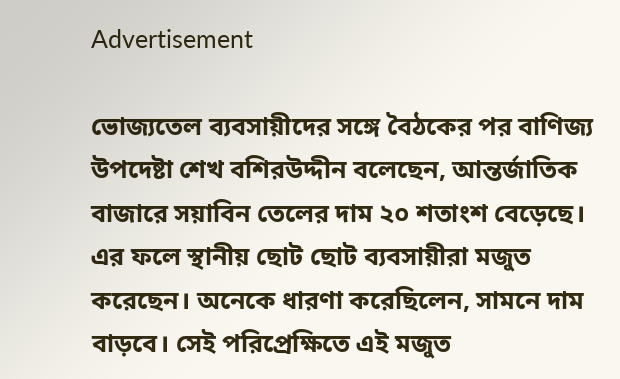Advertisement

ভোজ্যতেল ব্যবসায়ীদের সঙ্গে বৈঠকের পর বাণিজ্য উপদেষ্টা শেখ বশিরউদ্দীন বলেছেন, আন্তর্জাতিক বাজারে সয়াবিন তেলের দাম ২০ শতাংশ বেড়েছে। এর ফলে স্থানীয় ছোট ছোট ব্যবসায়ীরা মজুত করেছেন। অনেকে ধারণা করেছিলেন, সামনে দাম বাড়বে। সেই পরিপ্রেক্ষিতে এই মজুত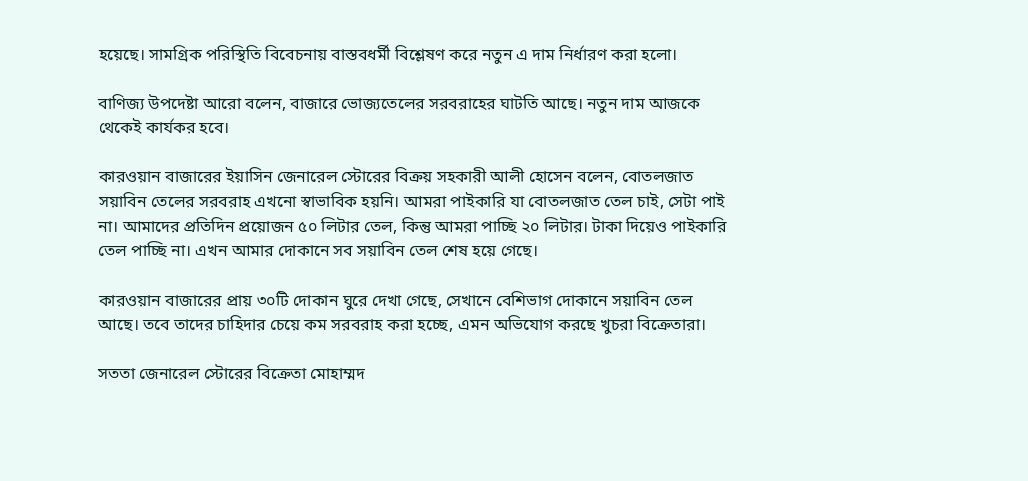হয়েছে। সামগ্রিক পরিস্থিতি বিবেচনায় বাস্তবধর্মী বিশ্লেষণ করে নতুন এ দাম নির্ধারণ করা হলো।

বাণিজ্য উপদেষ্টা আরো বলেন, বাজারে ভোজ্যতেলের সরবরাহের ঘাটতি আছে। নতুন দাম আজকে থেকেই কার্যকর হবে।

কারওয়ান বাজারের ইয়াসিন জেনারেল স্টোরের বিক্রয় সহকারী আলী হোসেন বলেন, বোতলজাত সয়াবিন তেলের সরবরাহ এখনো স্বাভাবিক হয়নি। আমরা পাইকারি যা বোতলজাত তেল চাই, সেটা পাই না। আমাদের প্রতিদিন প্রয়োজন ৫০ লিটার তেল, কিন্তু আমরা পাচ্ছি ২০ লিটার। টাকা দিয়েও পাইকারি তেল পাচ্ছি না। এখন আমার দোকানে সব সয়াবিন তেল শেষ হয়ে গেছে।

কারওয়ান বাজারের প্রায় ৩০টি দোকান ঘুরে দেখা গেছে, সেখানে বেশিভাগ দোকানে সয়াবিন তেল আছে। তবে তাদের চাহিদার চেয়ে কম সরবরাহ করা হচ্ছে, এমন অভিযোগ করছে খুচরা বিক্রেতারা।

সততা জেনারেল স্টোরের বিক্রেতা মোহাম্মদ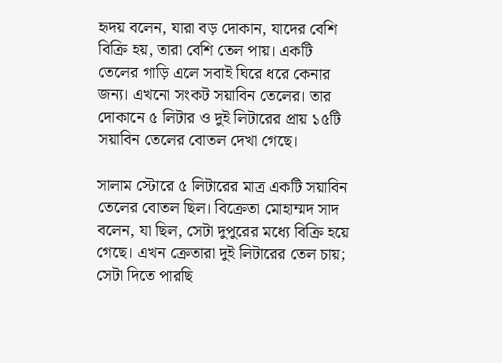হৃদয় বলেন, যারা বড় দোকান, যাদের বেশি বিক্রি হয়, তারা বেশি তেল পায়। একটি তেলের গাড়ি এলে সবাই ঘিরে ধরে কেনার জন্য। এখনো সংকট সয়াবিন তেলের। তার দোকানে ৫ লিটার ও দুই লিটারের প্রায় ১৫টি সয়াবিন তেলের বোতল দেখা গেছে।

সালাম স্টোরে ৫ লিটারের মাত্র একটি সয়াবিন তেলের বোতল ছিল। বিক্রেতা মোহাম্মদ সাদ বলেন, যা ছিল, সেটা দুপুরের মধ্যে বিক্রি হয়ে গেছে। এখন ক্রেতারা দুই লিটারের তেল চায়; সেটা দিতে পারছি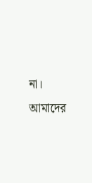না। আমাদের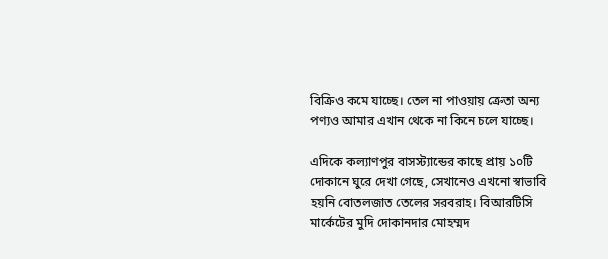বিক্রিও কমে যাচ্ছে। তেল না পাওয়ায় ক্রেতা অন্য পণ্যও আমার এখান থেকে না কিনে চলে যাচ্ছে।

এদিকে কল্যাণপুর বাসস্ট্যান্ডের কাছে প্রায় ১০টি দোকানে ঘুরে দেখা গেছে, সেখানেও এখনো স্বাভাবি হয়নি বোতলজাত তেলের সরবরাহ। বিআরটিসি মার্কেটের মুদি দোকানদার মোহম্মদ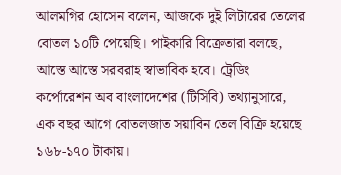আলমগির হোসেন বলেন, আজকে দুই লিটারের তেলের বোতল ১০টি পেয়েছি। পাইকারি বিক্রেতারা বলছে, আস্তে আস্তে সরবরাহ স্বাভাবিক হবে। ট্রেডিং কর্পোরেশন অব বাংলাদেশের (টিসিবি) তথ্যানুসারে, এক বছর আগে বোতলজাত সয়াবিন তেল বিক্রি হয়েছে ১৬৮-১৭০ টাকায়।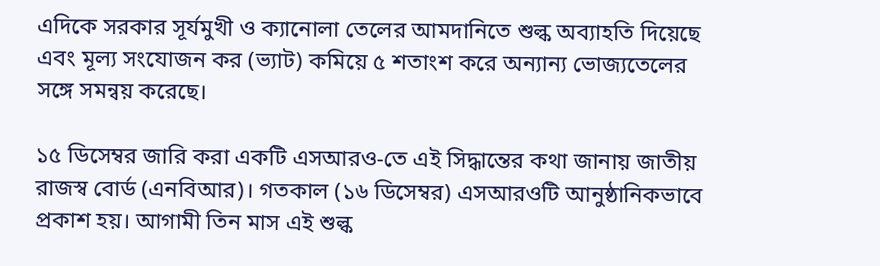এদিকে সরকার সূর্যমুখী ও ক্যানোলা তেলের আমদানিতে শুল্ক অব্যাহতি দিয়েছে এবং মূল্য সংযোজন কর (ভ্যাট) কমিয়ে ৫ শতাংশ করে অন্যান্য ভোজ্যতেলের সঙ্গে সমন্বয় করেছে।

১৫ ডিসেম্বর জারি করা একটি এসআরও-তে এই সিদ্ধান্তের কথা জানায় জাতীয় রাজস্ব বোর্ড (এনবিআর)। গতকাল (১৬ ডিসেম্বর) এসআরওটি আনুষ্ঠানিকভাবে প্রকাশ হয়। আগামী তিন মাস এই শুল্ক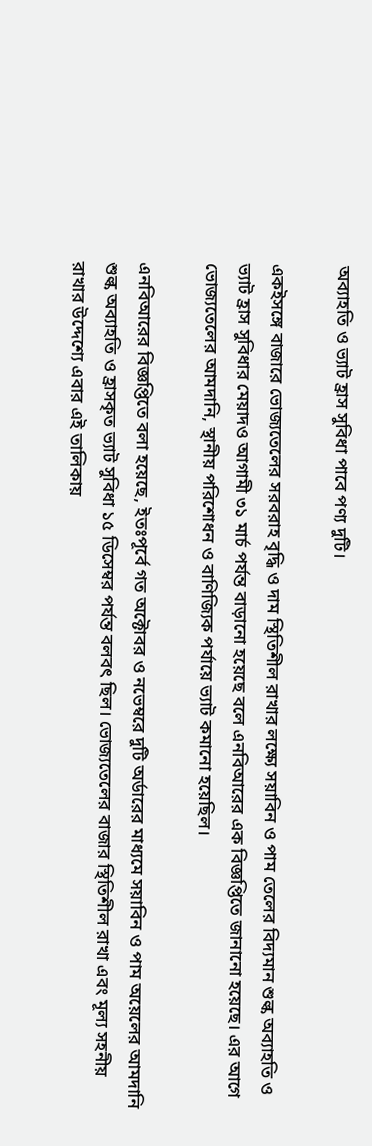অব্যাহতি ও ভ্যাট হ্রাস সুবিধা পাবে পণ্য দুটি।

একইসঙ্গে বাজারে ভোজ্যতেলের সরবরাহ বৃদ্ধি ও দাম স্থিতিশীল রাখার লক্ষ্যে সয়াবিন ও পাম তেলের বিদ্যমান শুল্ক অব্যাহতি ও ভ্যাট হ্রাস সুবিধার মেয়াদও আগামী ৩১ মার্চ পর্যন্ত বাড়ানো হয়েছে বলে এনবিআরের এক বিজ্ঞপ্তিতে জানানো হয়েছে। এর আগে ভোজ্যতেলের আমদানি, স্থানীয় পরিশোধন ও বাণিজ্যিক পর্যায়ে ভ্যাট কমানো হয়েছিল।

এনবিআরের বিজ্ঞপ্তিতে বলা হয়েছে, ইতঃপূর্বে গত অক্টোবর ও নভেম্বরে দুটি অর্ডারের মাধ্যমে সয়াবিন ও পাম অয়েলের আমদানি শুল্ক অব্যাহতি ও হ্রাসকৃত ভ্যাট সুবিধা ১৫ ডিসেম্বর পর্যন্ত বলবৎ ছিল। ভোজ্যতেলের বাজার স্থিতিশীল রাখা এবং মূল্য সহনীয় রাখার উদ্দেশ্যে এবার এই তালিকায়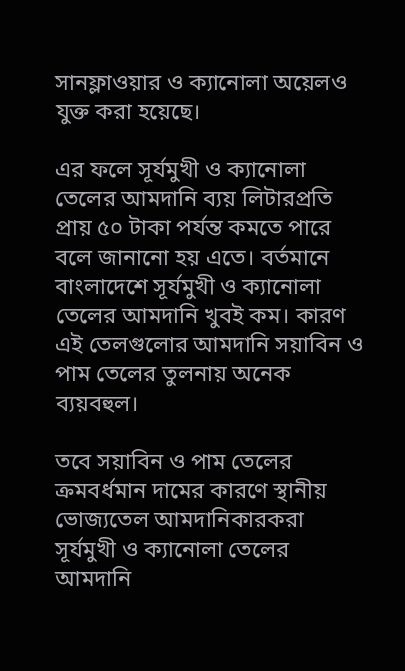সানফ্লাওয়ার ও ক্যানোলা অয়েলও যুক্ত করা হয়েছে।

এর ফলে সূর্যমুখী ও ক্যানোলা তেলের আমদানি ব্যয় লিটারপ্রতি প্রায় ৫০ টাকা পর্যন্ত কমতে পারে বলে জানানো হয় এতে। বর্তমানে বাংলাদেশে সূর্যমুখী ও ক্যানোলা তেলের আমদানি খুবই কম। কারণ এই তেলগুলোর আমদানি সয়াবিন ও পাম তেলের তুলনায় অনেক ব্যয়বহুল।

তবে সয়াবিন ও পাম তেলের ক্রমবর্ধমান দামের কারণে স্থানীয় ভোজ্যতেল আমদানিকারকরা সূর্যমুখী ও ক্যানোলা তেলের আমদানি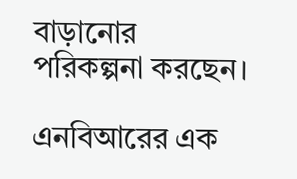বাড়ানোর পরিকল্পনা করছেন।

এনবিআরের এক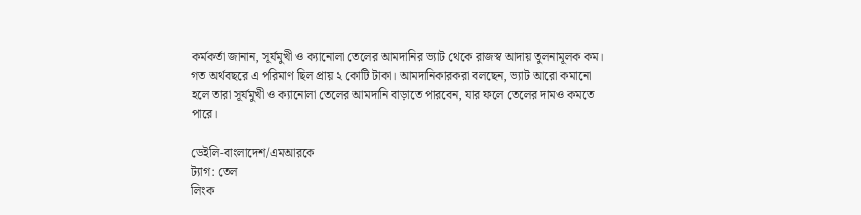কর্মকর্তা জানান, সূর্যমুখী ও ক্যানোলা তেলের আমদানির ভ্যাট থেকে রাজস্ব আদায় তুলনামূলক কম। গত অর্থবছরে এ পরিমাণ ছিল প্রায় ২ কোটি টাকা। আমদানিকারকরা বলছেন, ভ্যাট আরো কমানো হলে তারা সূর্যমুখী ও ক্যানোলা তেলের আমদানি বাড়াতে পারবেন, যার ফলে তেলের দামও কমতে পারে।

ডেইলি-বাংলাদেশ/এমআরকে
ট্যাগ: তেল
লিংক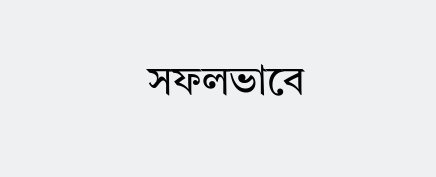সফলভাবে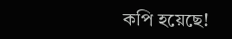কপি হয়েছে!